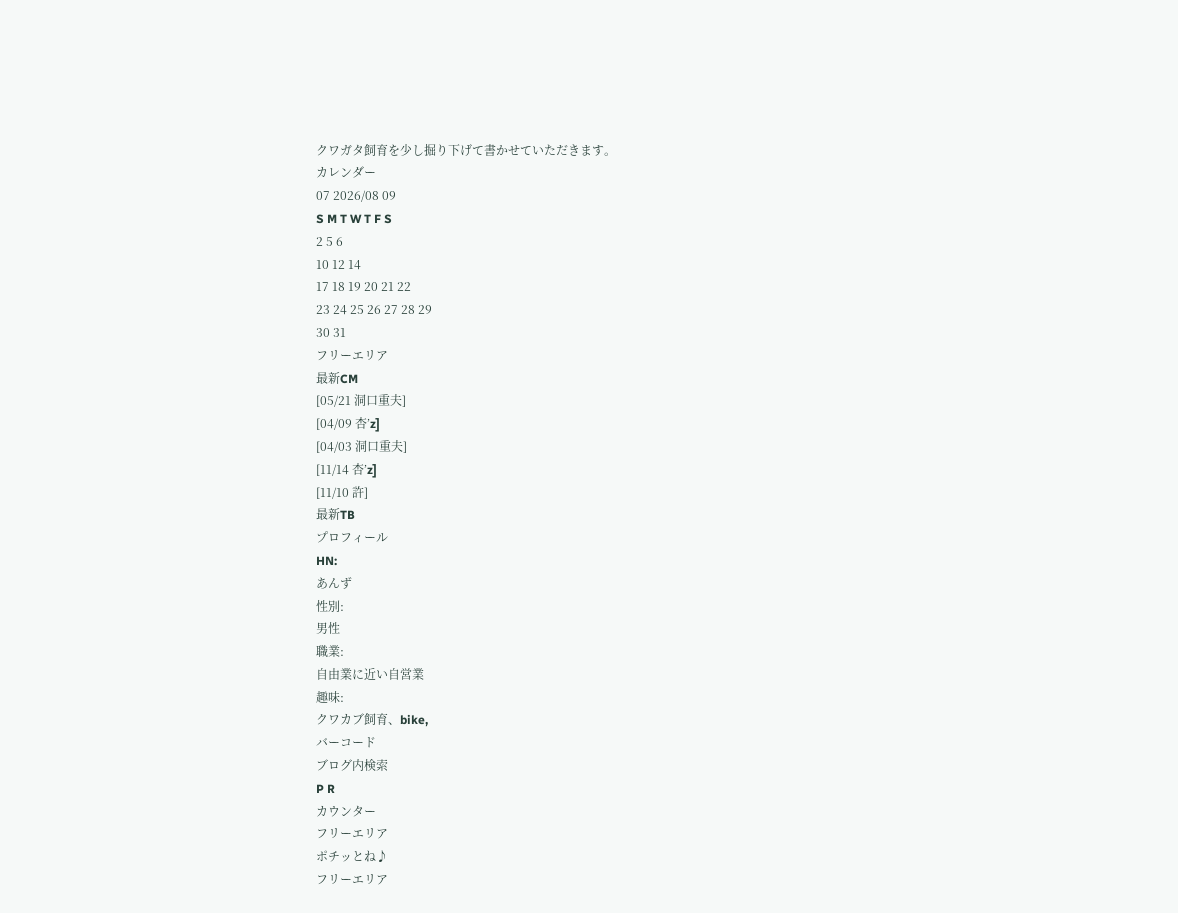クワガタ飼育を少し掘り下げて書かせていただきます。
カレンダー
07 2026/08 09
S M T W T F S
2 5 6
10 12 14
17 18 19 20 21 22
23 24 25 26 27 28 29
30 31
フリーエリア
最新CM
[05/21 洞口重夫]
[04/09 杏’z]
[04/03 洞口重夫]
[11/14 杏’z]
[11/10 許]
最新TB
プロフィール
HN:
あんず
性別:
男性
職業:
自由業に近い自営業
趣味:
クワカブ飼育、bike,
バーコード
ブログ内検索
P R
カウンター
フリーエリア
ポチッとね♪
フリーエリア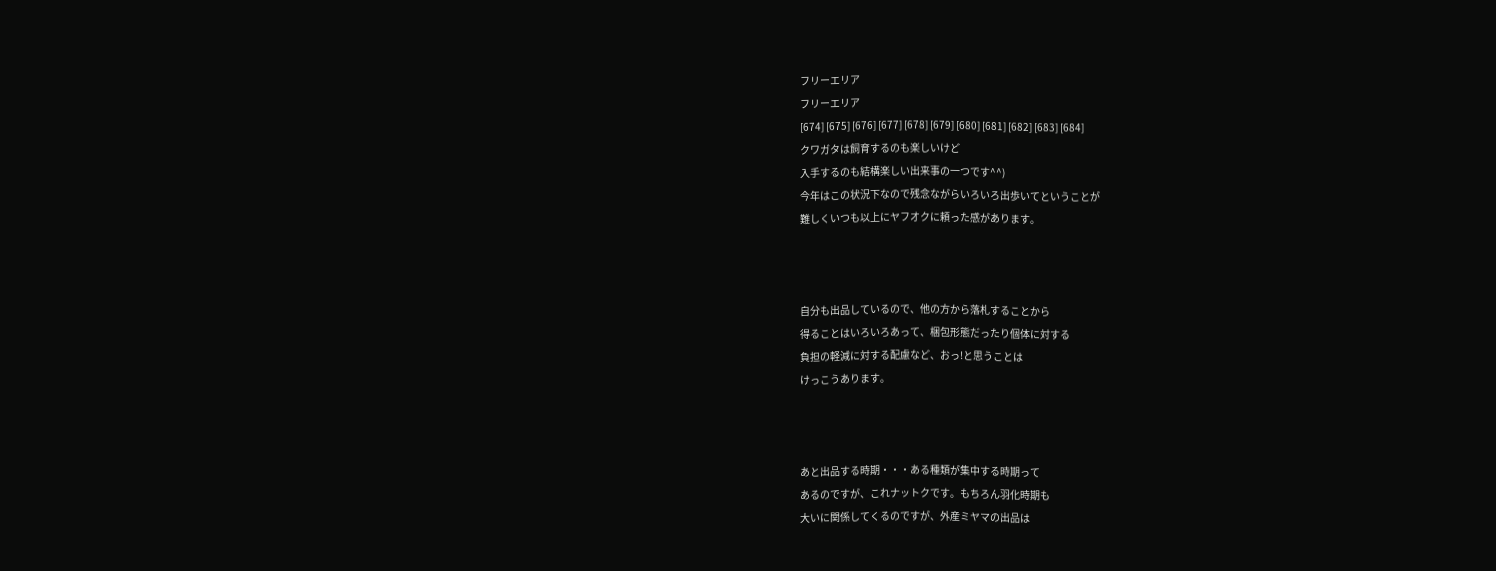フリーエリア
フリーエリア
[674] [675] [676] [677] [678] [679] [680] [681] [682] [683] [684]
クワガタは飼育するのも楽しいけど
入手するのも結構楽しい出来事の一つです^^)
今年はこの状況下なので残念ながらいろいろ出歩いてということが
難しくいつも以上にヤフオクに頼った感があります。



自分も出品しているので、他の方から落札することから
得ることはいろいろあって、梱包形態だったり個体に対する
負担の軽減に対する配慮など、おっ!と思うことは
けっこうあります。



あと出品する時期・・・ある種類が集中する時期って
あるのですが、これナットクです。もちろん羽化時期も
大いに関係してくるのですが、外産ミヤマの出品は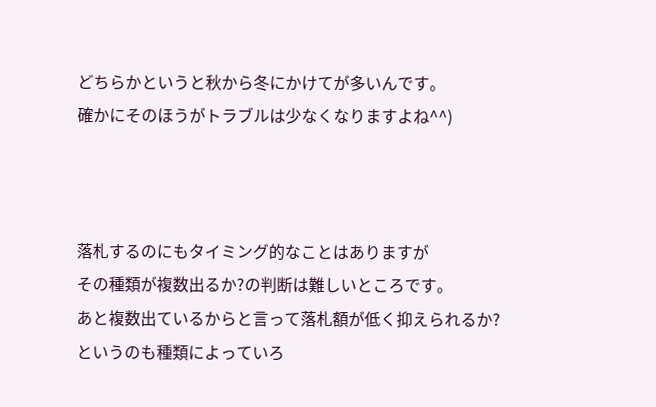どちらかというと秋から冬にかけてが多いんです。
確かにそのほうがトラブルは少なくなりますよね^^)



落札するのにもタイミング的なことはありますが
その種類が複数出るか?の判断は難しいところです。
あと複数出ているからと言って落札額が低く抑えられるか?
というのも種類によっていろ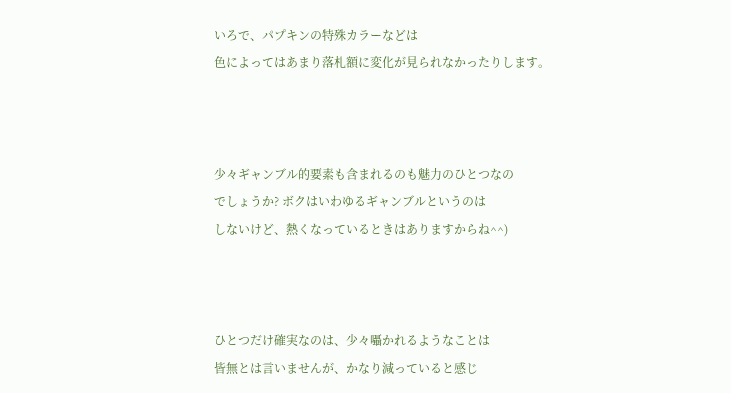いろで、パプキンの特殊カラーなどは
色によってはあまり落札額に変化が見られなかったりします。



少々ギャンブル的要素も含まれるのも魅力のひとつなの
でしょうか? ボクはいわゆるギャンブルというのは
しないけど、熱くなっているときはありますからね^^)



ひとつだけ確実なのは、少々囁かれるようなことは
皆無とは言いませんが、かなり減っていると感じ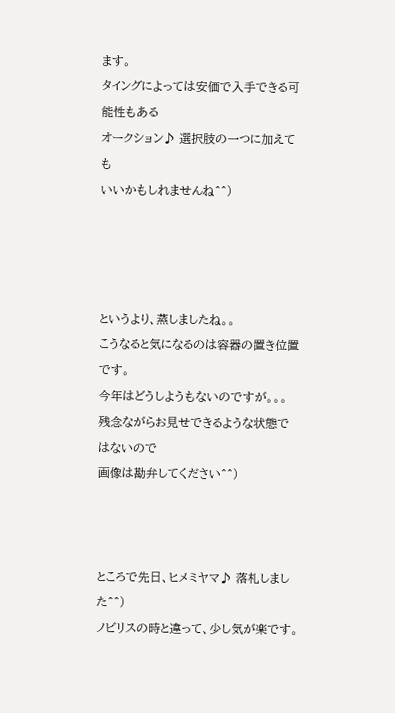ます。
タイングによっては安価で入手できる可能性もある
オークション♪ 選択肢の一つに加えても
いいかもしれませんね^^)




というより、蒸しましたね。。
こうなると気になるのは容器の置き位置です。
今年はどうしようもないのですが。。。
残念ながらお見せできるような状態ではないので
画像は勘弁してください^^)



ところで先日、ヒメミヤマ♪ 落札しました^^)
ノビリスの時と違って、少し気が楽です。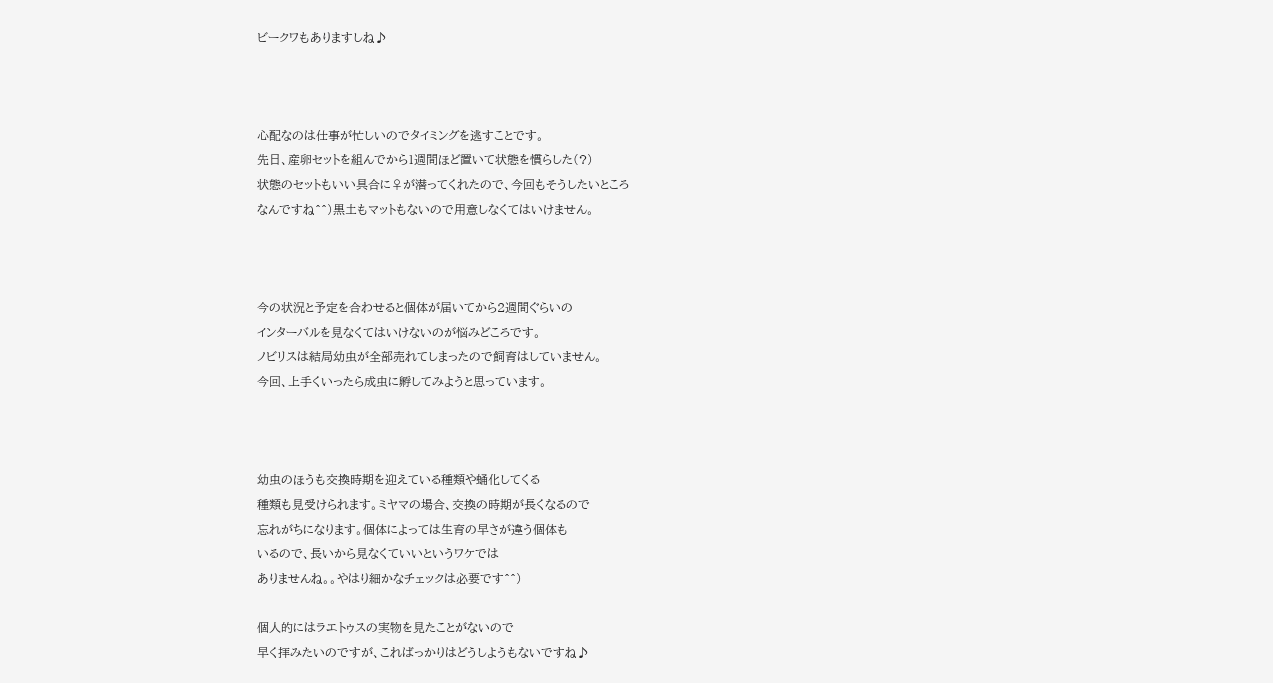ビークワもありますしね♪



心配なのは仕事が忙しいのでタイミングを逃すことです。
先日、産卵セットを組んでから1週間ほど置いて状態を慣らした(?)
状態のセットもいい具合に♀が潜ってくれたので、今回もそうしたいところ
なんですね^^)黒土もマットもないので用意しなくてはいけません。



今の状況と予定を合わせると個体が届いてから2週間ぐらいの
インターバルを見なくてはいけないのが悩みどころです。
ノビリスは結局幼虫が全部売れてしまったので飼育はしていません。
今回、上手くいったら成虫に孵してみようと思っています。



幼虫のほうも交換時期を迎えている種類や蛹化してくる
種類も見受けられます。ミヤマの場合、交換の時期が長くなるので
忘れがちになります。個体によっては生育の早さが違う個体も
いるので、長いから見なくていいというワケでは
ありませんね。。やはり細かなチェックは必要です^^)

個人的にはラエトゥスの実物を見たことがないので
早く拝みたいのですが、こればっかりはどうしようもないですね♪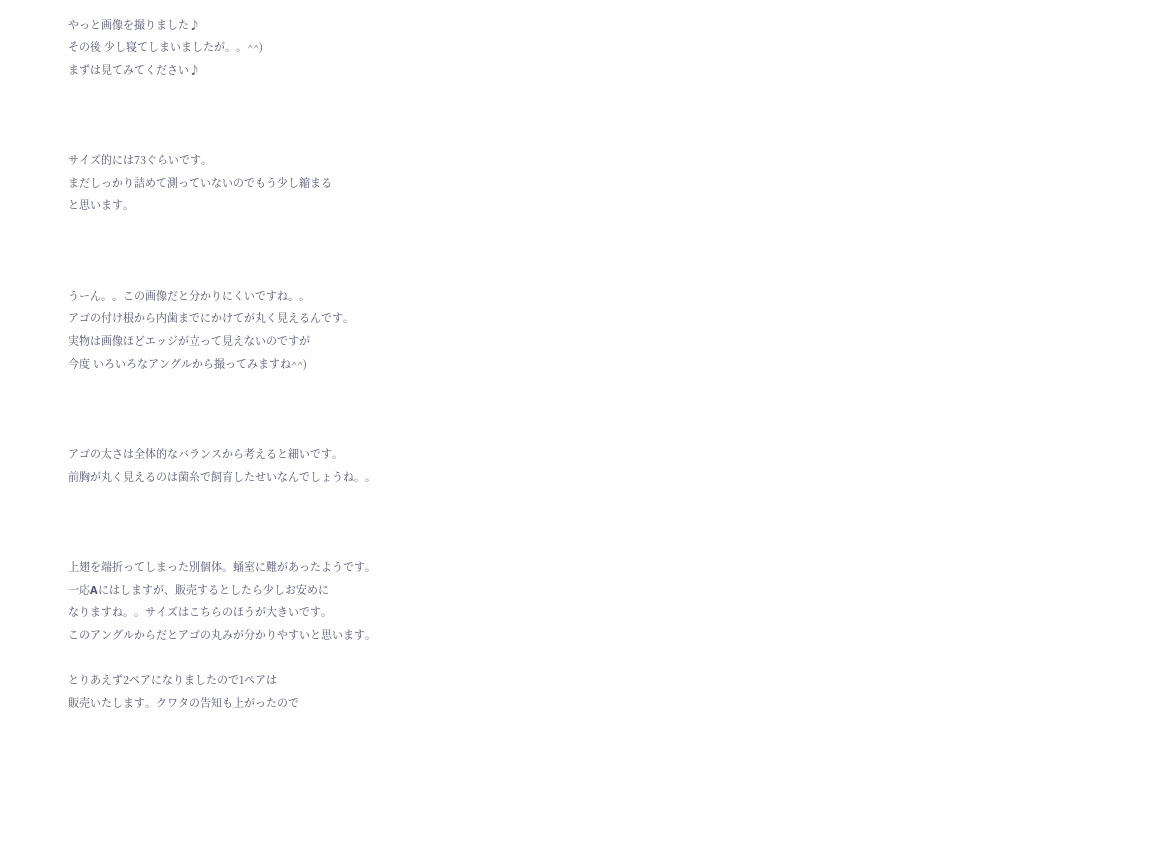やっと画像を撮りました♪
その後 少し寝てしまいましたが。。^^)
まずは見てみてください♪



サイズ的には73ぐらいです。
まだしっかり詰めて測っていないのでもう少し縮まる
と思います。



うーん。。この画像だと分かりにくいですね。。
アゴの付け根から内歯までにかけてが丸く見えるんです。
実物は画像ほどエッジが立って見えないのですが
今度 いろいろなアングルから撮ってみますね^^)



アゴの太さは全体的なバランスから考えると細いです。
前胸が丸く見えるのは菌糸で飼育したせいなんでしょうね。。



上翅を端折ってしまった別個体。蛹室に難があったようです。
一応Aにはしますが、販売するとしたら少しお安めに
なりますね。。サイズはこちらのほうが大きいです。
このアングルからだとアゴの丸みが分かりやすいと思います。

とりあえず2ペアになりましたので1ペアは
販売いたします。クワタの告知も上がったので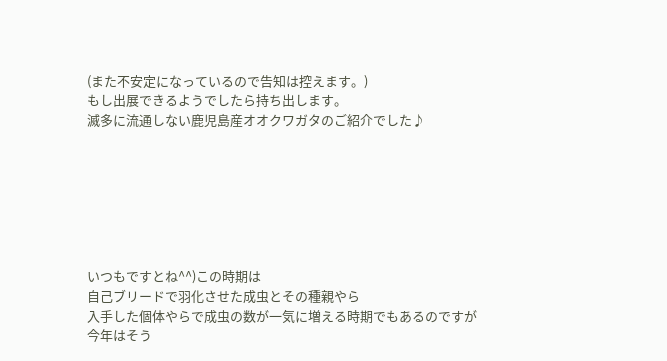(また不安定になっているので告知は控えます。)
もし出展できるようでしたら持ち出します。
滅多に流通しない鹿児島産オオクワガタのご紹介でした♪







いつもですとね^^)この時期は
自己ブリードで羽化させた成虫とその種親やら
入手した個体やらで成虫の数が一気に増える時期でもあるのですが
今年はそう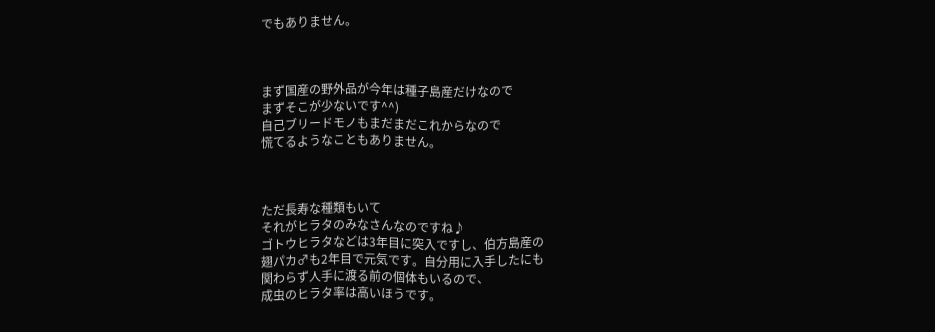でもありません。



まず国産の野外品が今年は種子島産だけなので
まずそこが少ないです^^)
自己ブリードモノもまだまだこれからなので
慌てるようなこともありません。



ただ長寿な種類もいて
それがヒラタのみなさんなのですね♪
ゴトウヒラタなどは3年目に突入ですし、伯方島産の
翅パカ♂も2年目で元気です。自分用に入手したにも
関わらず人手に渡る前の個体もいるので、
成虫のヒラタ率は高いほうです。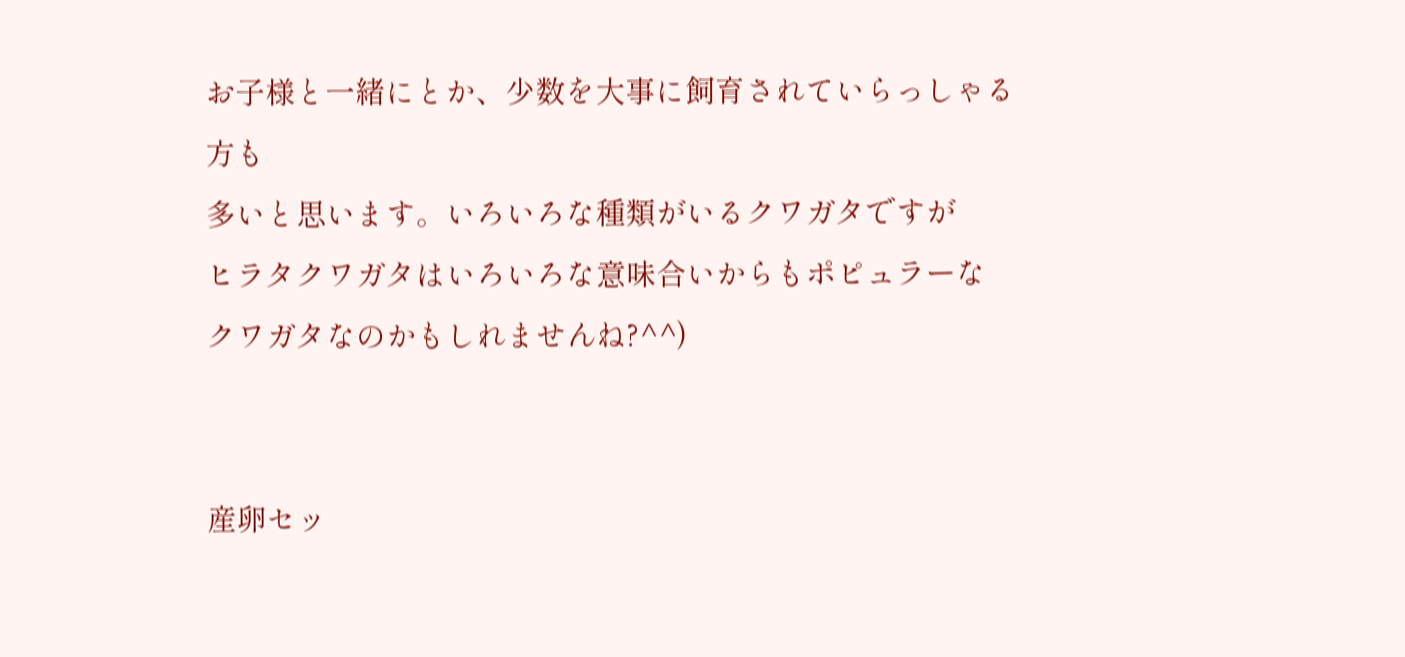お子様と一緒にとか、少数を大事に飼育されていらっしゃる方も
多いと思います。いろいろな種類がいるクワガタですが
ヒラタクワガタはいろいろな意味合いからもポピュラーな
クワガタなのかもしれませんね?^^)


産卵セッ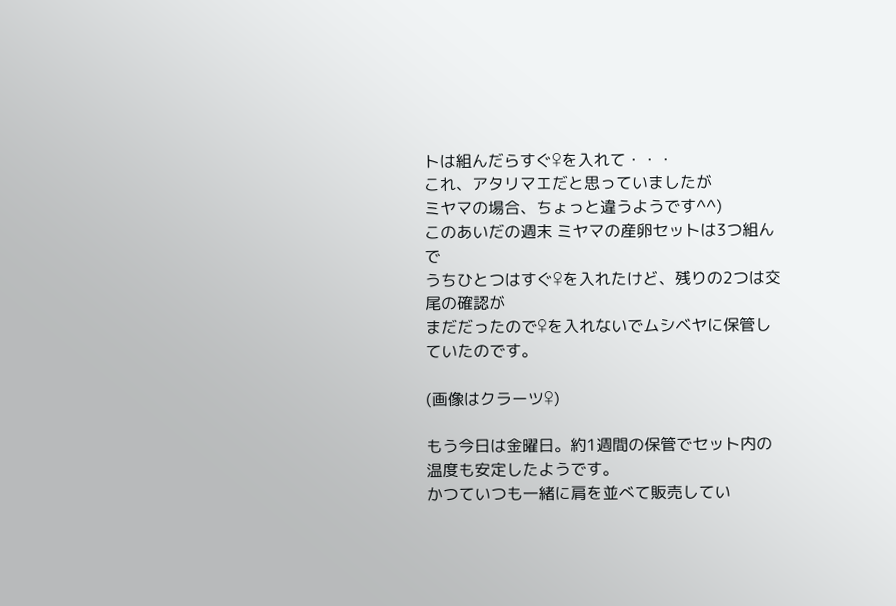トは組んだらすぐ♀を入れて・・・
これ、アタリマエだと思っていましたが
ミヤマの場合、ちょっと違うようです^^)
このあいだの週末 ミヤマの産卵セットは3つ組んで
うちひとつはすぐ♀を入れたけど、残りの2つは交尾の確認が
まだだったので♀を入れないでムシベヤに保管していたのです。

(画像はクラーツ♀)

もう今日は金曜日。約1週間の保管でセット内の温度も安定したようです。
かつていつも一緒に肩を並べて販売してい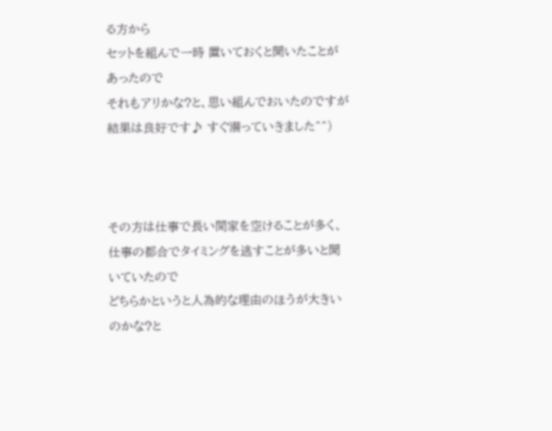る方から
セットを組んで一時 置いておくと聞いたことがあったので
それもアリかな?と、思い組んでおいたのですが
結果は良好です♪ すぐ潜っていきました^^)



その方は仕事で長い間家を空けることが多く、
仕事の都合でタイミングを逃すことが多いと聞いていたので
どちらかというと人為的な理由のほうが大きいのかな?と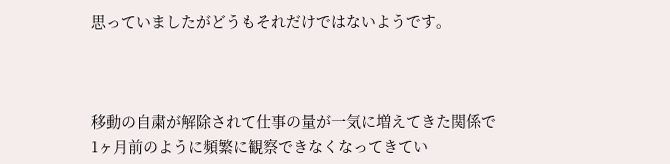思っていましたがどうもそれだけではないようです。



移動の自粛が解除されて仕事の量が一気に増えてきた関係で
1ヶ月前のように頻繁に観察できなくなってきてい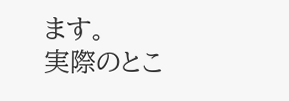ます。
実際のとこ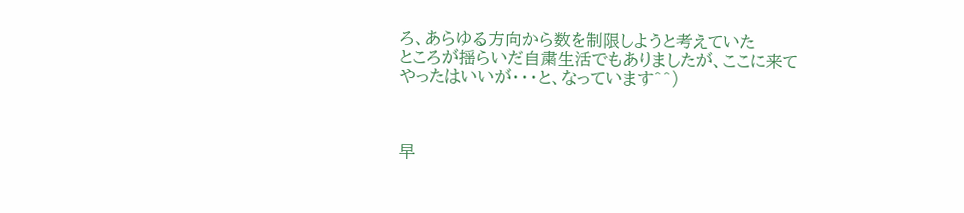ろ、あらゆる方向から数を制限しようと考えていた
ところが揺らいだ自粛生活でもありましたが、ここに来て
やったはいいが・・・と、なっています^^)



早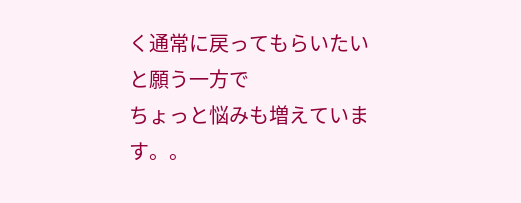く通常に戻ってもらいたいと願う一方で
ちょっと悩みも増えています。。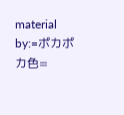material by:=ポカポカ色=